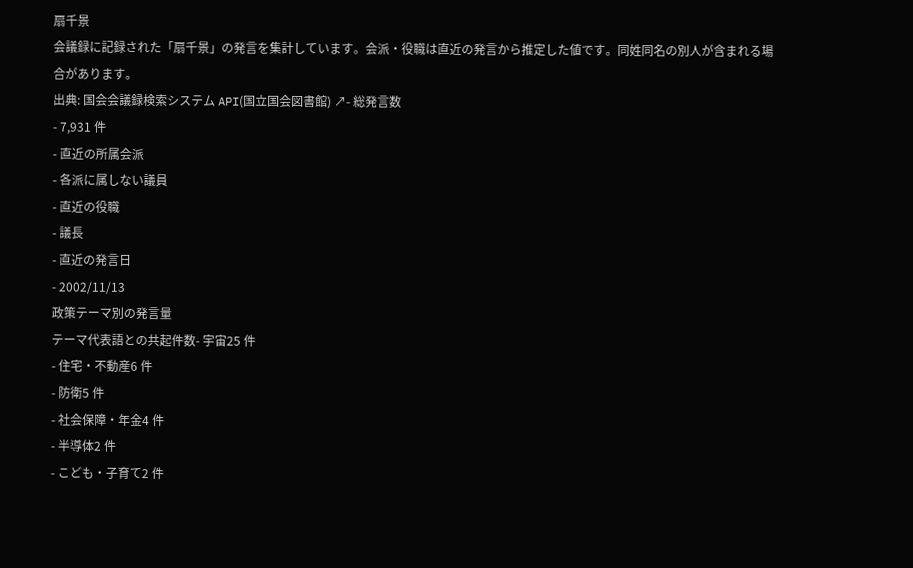扇千景
会議録に記録された「扇千景」の発言を集計しています。会派・役職は直近の発言から推定した値です。同姓同名の別人が含まれる場合があります。
出典: 国会会議録検索システム API(国立国会図書館) ↗- 総発言数
- 7,931 件
- 直近の所属会派
- 各派に属しない議員
- 直近の役職
- 議長
- 直近の発言日
- 2002/11/13
政策テーマ別の発言量
テーマ代表語との共起件数- 宇宙25 件
- 住宅・不動産6 件
- 防衛5 件
- 社会保障・年金4 件
- 半導体2 件
- こども・子育て2 件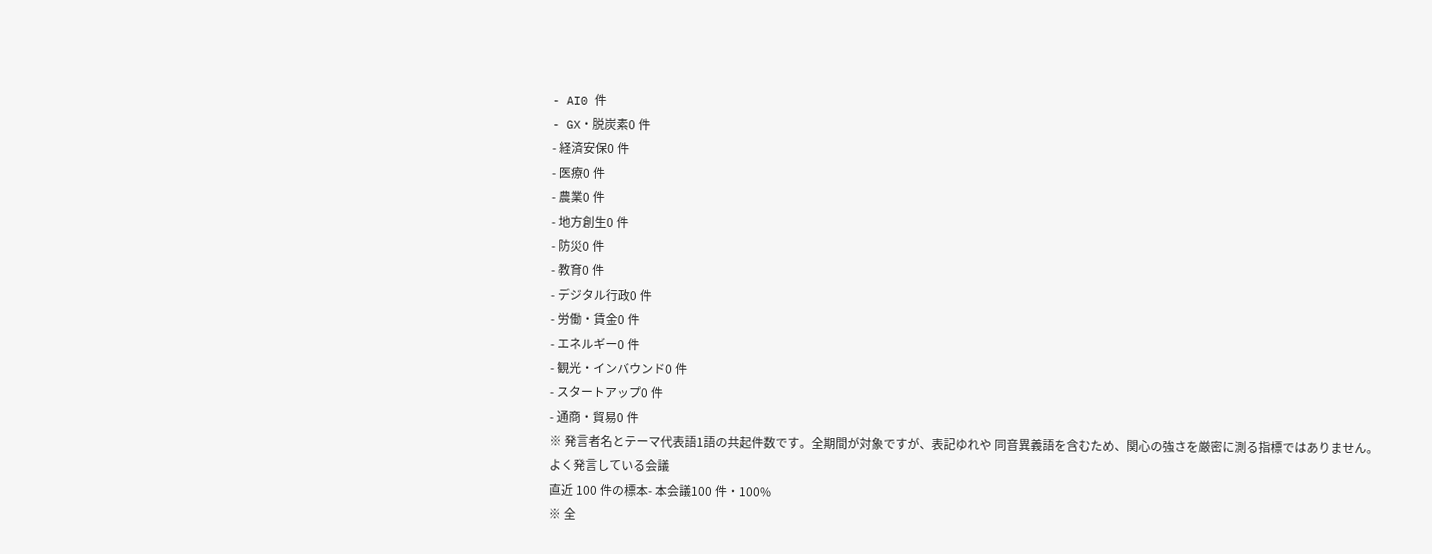- AI0 件
- GX・脱炭素0 件
- 経済安保0 件
- 医療0 件
- 農業0 件
- 地方創生0 件
- 防災0 件
- 教育0 件
- デジタル行政0 件
- 労働・賃金0 件
- エネルギー0 件
- 観光・インバウンド0 件
- スタートアップ0 件
- 通商・貿易0 件
※ 発言者名とテーマ代表語1語の共起件数です。全期間が対象ですが、表記ゆれや 同音異義語を含むため、関心の強さを厳密に測る指標ではありません。
よく発言している会議
直近 100 件の標本- 本会議100 件・100%
※ 全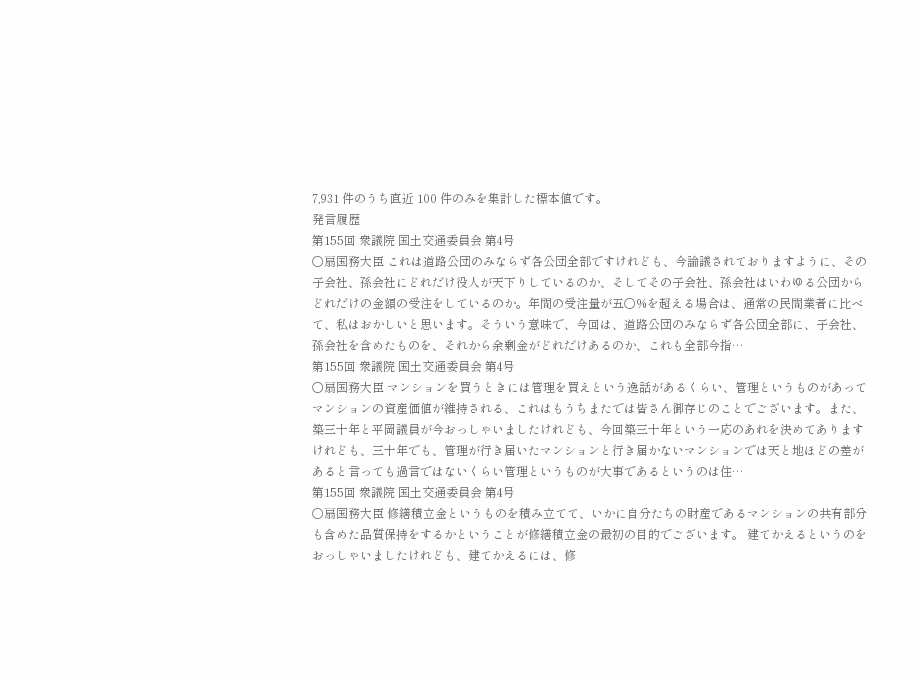7,931 件のうち直近 100 件のみを集計した標本値です。
発言履歴
第155回 衆議院 国土交通委員会 第4号
○扇国務大臣 これは道路公団のみならず各公団全部ですけれども、今論議されておりますように、その子会社、孫会社にどれだけ役人が天下りしているのか、そしてその子会社、孫会社はいわゆる公団からどれだけの金額の受注をしているのか。年間の受注量が五〇%を超える場合は、通常の民間業者に比べて、私はおかしいと思います。そういう意味で、今回は、道路公団のみならず各公団全部に、子会社、孫会社を含めたものを、それから余剰金がどれだけあるのか、これも全部今指…
第155回 衆議院 国土交通委員会 第4号
○扇国務大臣 マンションを買うときには管理を買えという逸話があるくらい、管理というものがあってマンションの資産価値が維持される、これはもうちまたでは皆さん御存じのことでございます。また、築三十年と平岡議員が今おっしゃいましたけれども、今回築三十年という一応のあれを決めてありますけれども、三十年でも、管理が行き届いたマンションと行き届かないマンションでは天と地ほどの差があると言っても過言ではないくらい管理というものが大事であるというのは住…
第155回 衆議院 国土交通委員会 第4号
○扇国務大臣 修繕積立金というものを積み立てて、いかに自分たちの財産であるマンションの共有部分も含めた品質保持をするかということが修繕積立金の最初の目的でございます。 建てかえるというのをおっしゃいましたけれども、建てかえるには、修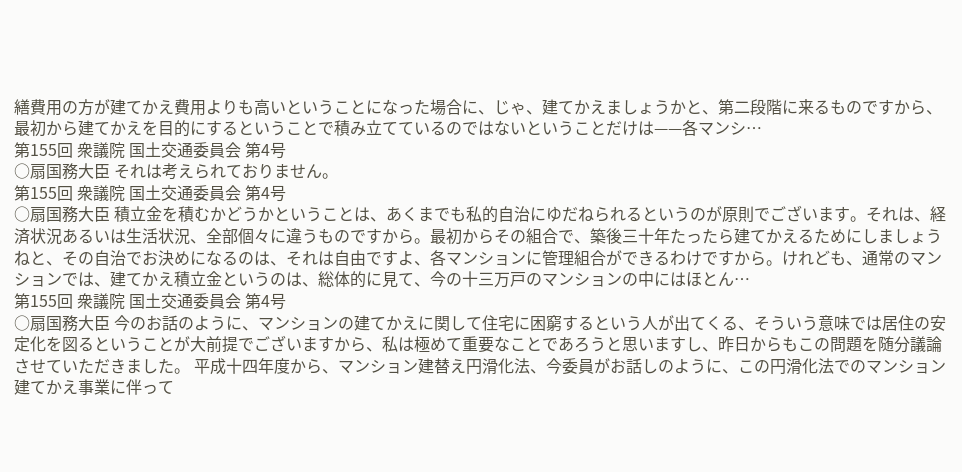繕費用の方が建てかえ費用よりも高いということになった場合に、じゃ、建てかえましょうかと、第二段階に来るものですから、最初から建てかえを目的にするということで積み立てているのではないということだけは——各マンシ…
第155回 衆議院 国土交通委員会 第4号
○扇国務大臣 それは考えられておりません。
第155回 衆議院 国土交通委員会 第4号
○扇国務大臣 積立金を積むかどうかということは、あくまでも私的自治にゆだねられるというのが原則でございます。それは、経済状況あるいは生活状況、全部個々に違うものですから。最初からその組合で、築後三十年たったら建てかえるためにしましょうねと、その自治でお決めになるのは、それは自由ですよ、各マンションに管理組合ができるわけですから。けれども、通常のマンションでは、建てかえ積立金というのは、総体的に見て、今の十三万戸のマンションの中にはほとん…
第155回 衆議院 国土交通委員会 第4号
○扇国務大臣 今のお話のように、マンションの建てかえに関して住宅に困窮するという人が出てくる、そういう意味では居住の安定化を図るということが大前提でございますから、私は極めて重要なことであろうと思いますし、昨日からもこの問題を随分議論させていただきました。 平成十四年度から、マンション建替え円滑化法、今委員がお話しのように、この円滑化法でのマンション建てかえ事業に伴って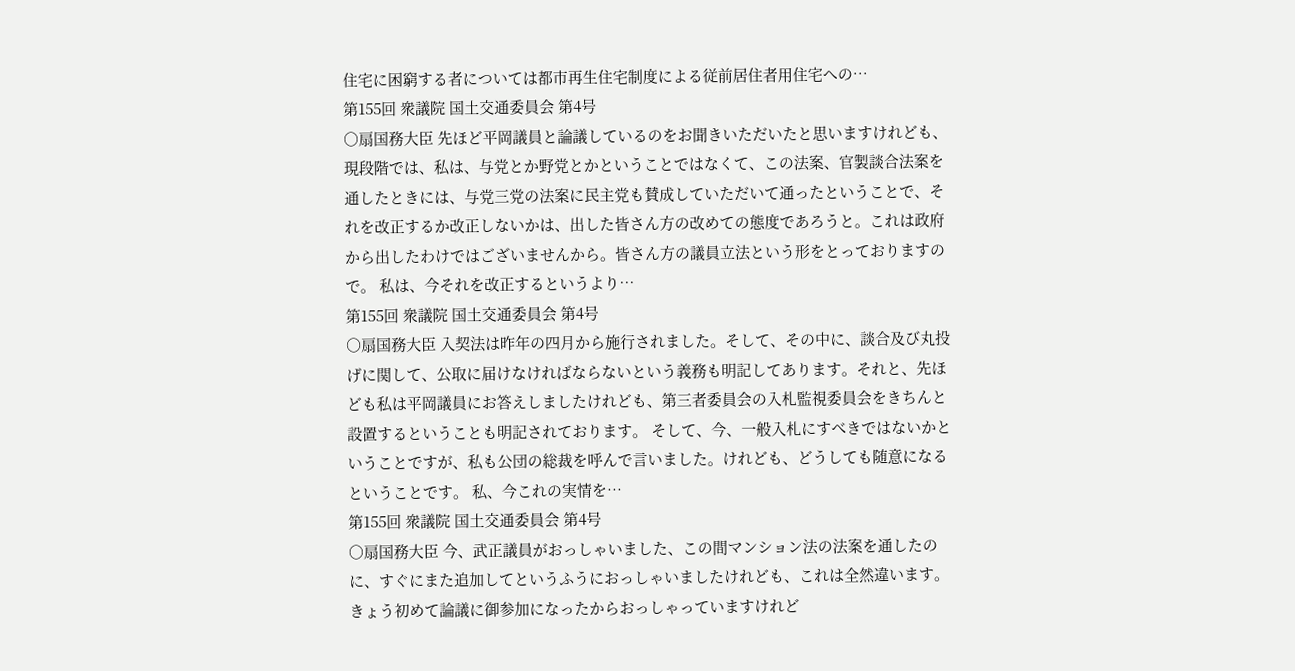住宅に困窮する者については都市再生住宅制度による従前居住者用住宅への…
第155回 衆議院 国土交通委員会 第4号
○扇国務大臣 先ほど平岡議員と論議しているのをお聞きいただいたと思いますけれども、現段階では、私は、与党とか野党とかということではなくて、この法案、官製談合法案を通したときには、与党三党の法案に民主党も賛成していただいて通ったということで、それを改正するか改正しないかは、出した皆さん方の改めての態度であろうと。これは政府から出したわけではございませんから。皆さん方の議員立法という形をとっておりますので。 私は、今それを改正するというより…
第155回 衆議院 国土交通委員会 第4号
○扇国務大臣 入契法は昨年の四月から施行されました。そして、その中に、談合及び丸投げに関して、公取に届けなければならないという義務も明記してあります。それと、先ほども私は平岡議員にお答えしましたけれども、第三者委員会の入札監視委員会をきちんと設置するということも明記されております。 そして、今、一般入札にすべきではないかということですが、私も公団の総裁を呼んで言いました。けれども、どうしても随意になるということです。 私、今これの実情を…
第155回 衆議院 国土交通委員会 第4号
○扇国務大臣 今、武正議員がおっしゃいました、この間マンション法の法案を通したのに、すぐにまた追加してというふうにおっしゃいましたけれども、これは全然違います。 きょう初めて論議に御参加になったからおっしゃっていますけれど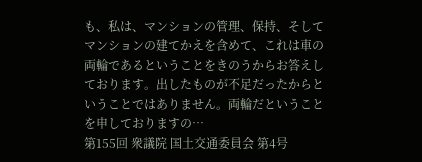も、私は、マンションの管理、保持、そしてマンションの建てかえを含めて、これは車の両輪であるということをきのうからお答えしております。出したものが不足だったからということではありません。両輪だということを申しておりますの…
第155回 衆議院 国土交通委員会 第4号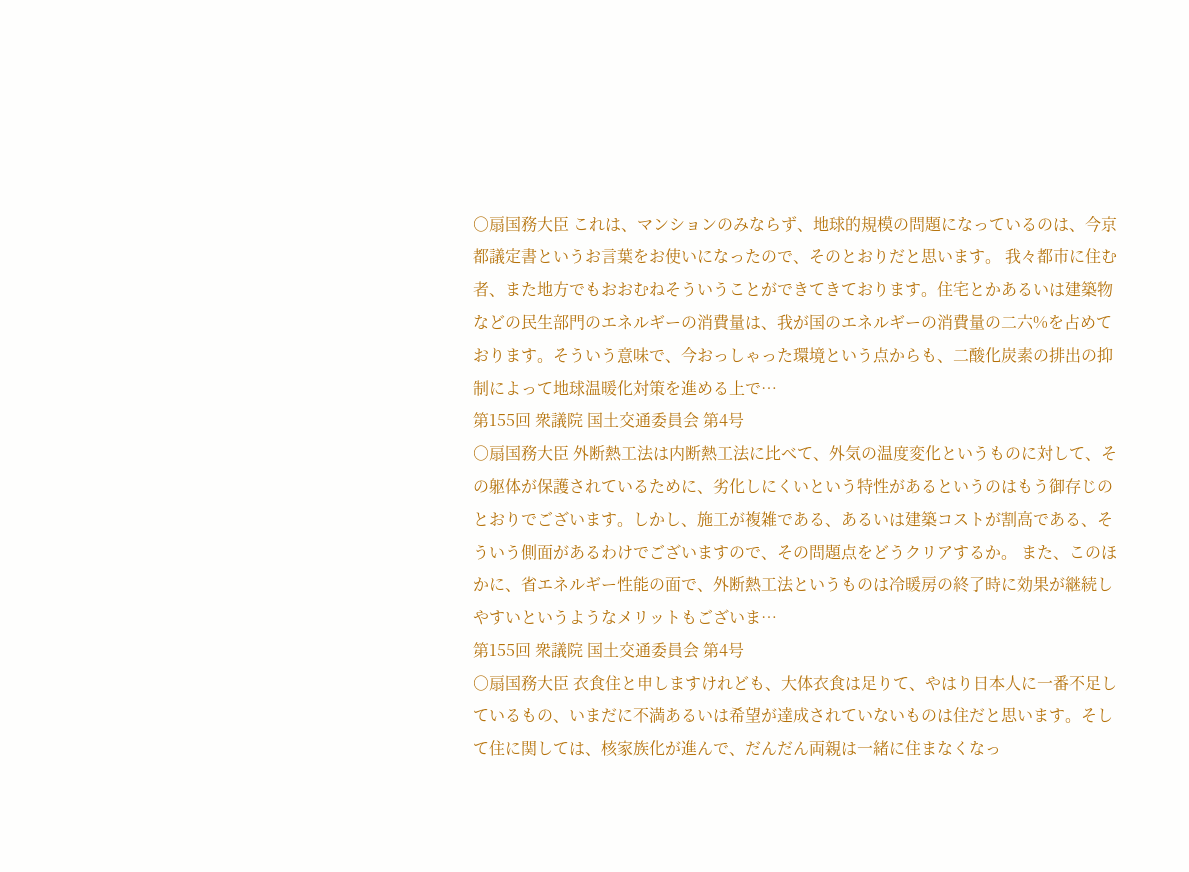○扇国務大臣 これは、マンションのみならず、地球的規模の問題になっているのは、今京都議定書というお言葉をお使いになったので、そのとおりだと思います。 我々都市に住む者、また地方でもおおむねそういうことができてきております。住宅とかあるいは建築物などの民生部門のエネルギーの消費量は、我が国のエネルギーの消費量の二六%を占めております。そういう意味で、今おっしゃった環境という点からも、二酸化炭素の排出の抑制によって地球温暖化対策を進める上で…
第155回 衆議院 国土交通委員会 第4号
○扇国務大臣 外断熱工法は内断熱工法に比べて、外気の温度変化というものに対して、その躯体が保護されているために、劣化しにくいという特性があるというのはもう御存じのとおりでございます。しかし、施工が複雑である、あるいは建築コストが割高である、そういう側面があるわけでございますので、その問題点をどうクリアするか。 また、このほかに、省エネルギー性能の面で、外断熱工法というものは冷暖房の終了時に効果が継続しやすいというようなメリットもございま…
第155回 衆議院 国土交通委員会 第4号
○扇国務大臣 衣食住と申しますけれども、大体衣食は足りて、やはり日本人に一番不足しているもの、いまだに不満あるいは希望が達成されていないものは住だと思います。そして住に関しては、核家族化が進んで、だんだん両親は一緒に住まなくなっ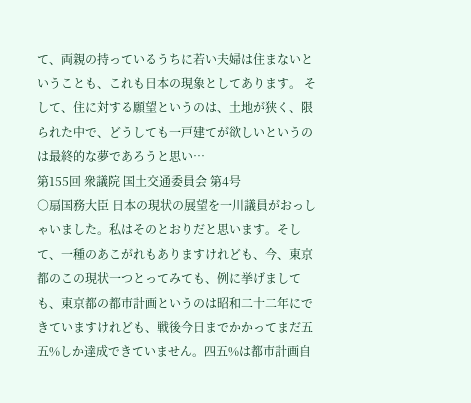て、両親の持っているうちに若い夫婦は住まないということも、これも日本の現象としてあります。 そして、住に対する願望というのは、土地が狭く、限られた中で、どうしても一戸建てが欲しいというのは最終的な夢であろうと思い…
第155回 衆議院 国土交通委員会 第4号
○扇国務大臣 日本の現状の展望を一川議員がおっしゃいました。私はそのとおりだと思います。そして、一種のあこがれもありますけれども、今、東京都のこの現状一つとってみても、例に挙げましても、東京都の都市計画というのは昭和二十二年にできていますけれども、戦後今日までかかってまだ五五%しか達成できていません。四五%は都市計画自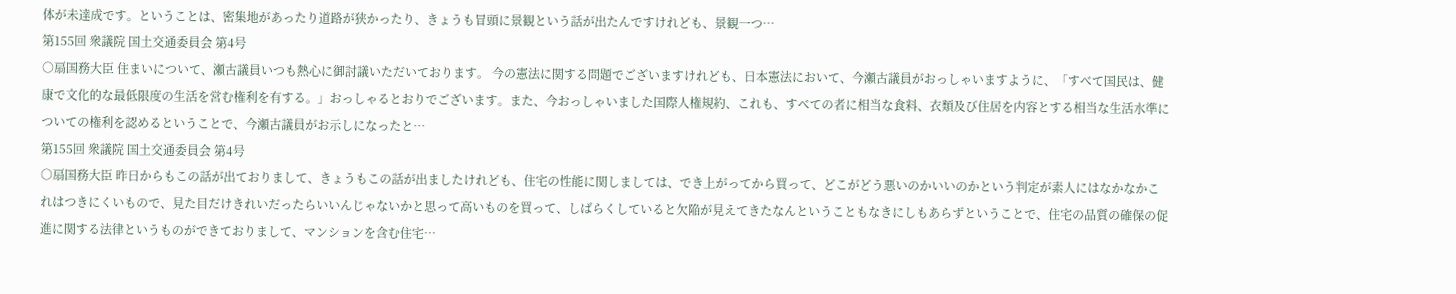体が未達成です。ということは、密集地があったり道路が狭かったり、きょうも冒頭に景観という話が出たんですけれども、景観一つ…
第155回 衆議院 国土交通委員会 第4号
○扇国務大臣 住まいについて、瀬古議員いつも熱心に御討議いただいております。 今の憲法に関する問題でございますけれども、日本憲法において、今瀬古議員がおっしゃいますように、「すべて国民は、健康で文化的な最低限度の生活を営む権利を有する。」おっしゃるとおりでございます。また、今おっしゃいました国際人権規約、これも、すべての者に相当な食料、衣類及び住居を内容とする相当な生活水準についての権利を認めるということで、今瀬古議員がお示しになったと…
第155回 衆議院 国土交通委員会 第4号
○扇国務大臣 昨日からもこの話が出ておりまして、きょうもこの話が出ましたけれども、住宅の性能に関しましては、でき上がってから買って、どこがどう悪いのかいいのかという判定が素人にはなかなかこれはつきにくいもので、見た目だけきれいだったらいいんじゃないかと思って高いものを買って、しばらくしていると欠陥が見えてきたなんということもなきにしもあらずということで、住宅の品質の確保の促進に関する法律というものができておりまして、マンションを含む住宅…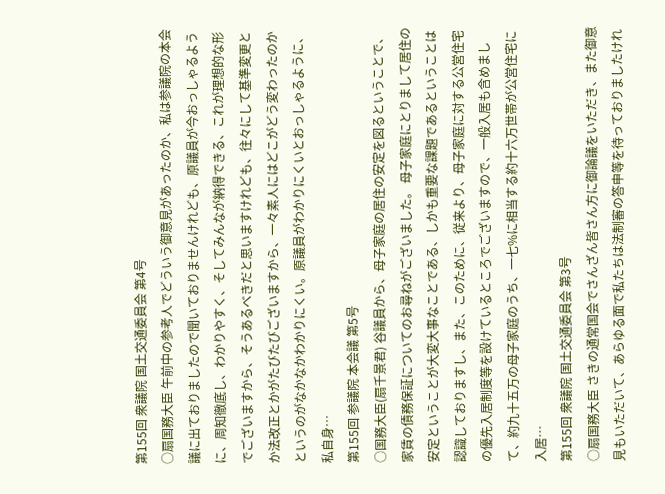第155回 衆議院 国土交通委員会 第4号
○扇国務大臣 午前中の参考人でどういう御意見があったのか、私は参議院の本会議に出ておりましたので聞いておりませんけれども、原議員が今おっしゃるように、周知徹底し、わかりやすく、そしてみんなが納得できる、これが理想的な形でございますから、そうあるべきだと思いますけれども、往々にして基準変更とか法改正とかがたびたびございますから、一々素人にはどこがどう変わったのかというのがなかなかわかりにくい。原議員がわかりにくいとおっしゃるように、私自身…
第155回 参議院 本会議 第5号
○国務大臣(扇千景君) 谷議員から、母子家庭の居住の安定を図るということで、家賃の債務保証についてのお尋ねがございました。 母子家庭にとりまして居住の安定ということが大変大事なことである、しかも重要な課題であるということは認識しておりますし、また、このために、従来より、母子家庭に対する公営住宅の優先入居制度等を設けているところでございますので、一般入居も含めまして、約九十五万の母子家庭のうち、一七%に相当する約十六万世帯が公営住宅に入居…
第155回 衆議院 国土交通委員会 第3号
○扇国務大臣 さきの通常国会でさんざん皆さん方に御論議をいただき、また御意見もいただいて、あらゆる面で私たちは法制審の答申等を待っておりましたけれ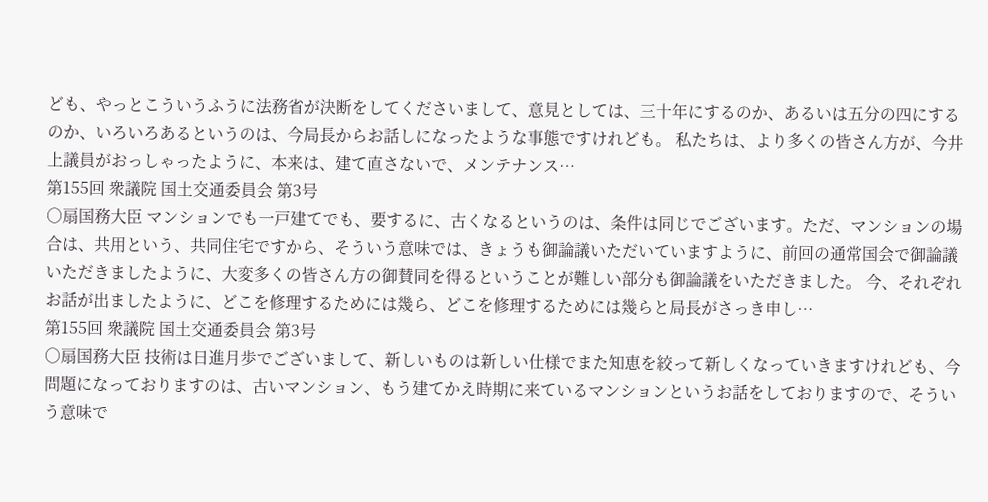ども、やっとこういうふうに法務省が決断をしてくださいまして、意見としては、三十年にするのか、あるいは五分の四にするのか、いろいろあるというのは、今局長からお話しになったような事態ですけれども。 私たちは、より多くの皆さん方が、今井上議員がおっしゃったように、本来は、建て直さないで、メンテナンス…
第155回 衆議院 国土交通委員会 第3号
○扇国務大臣 マンションでも一戸建てでも、要するに、古くなるというのは、条件は同じでございます。ただ、マンションの場合は、共用という、共同住宅ですから、そういう意味では、きょうも御論議いただいていますように、前回の通常国会で御論議いただきましたように、大変多くの皆さん方の御賛同を得るということが難しい部分も御論議をいただきました。 今、それぞれお話が出ましたように、どこを修理するためには幾ら、どこを修理するためには幾らと局長がさっき申し…
第155回 衆議院 国土交通委員会 第3号
○扇国務大臣 技術は日進月歩でございまして、新しいものは新しい仕様でまた知恵を絞って新しくなっていきますけれども、今問題になっておりますのは、古いマンション、もう建てかえ時期に来ているマンションというお話をしておりますので、そういう意味で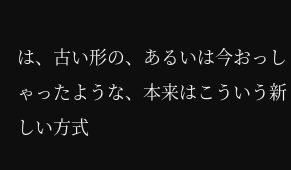は、古い形の、あるいは今おっしゃったような、本来はこういう新しい方式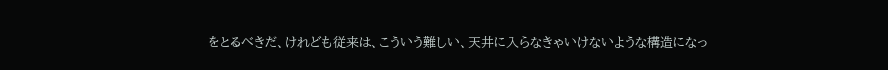をとるべきだ、けれども従来は、こういう難しい、天井に入らなきゃいけないような構造になっ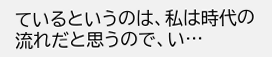ているというのは、私は時代の流れだと思うので、い…